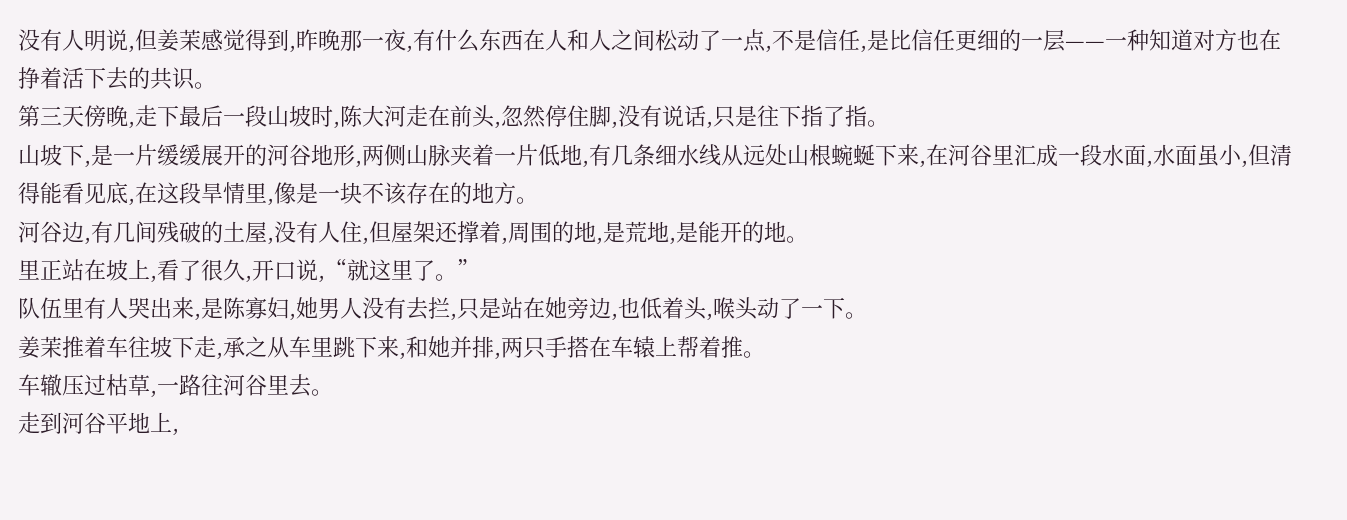没有人明说,但姜茉感觉得到,昨晚那一夜,有什么东西在人和人之间松动了一点,不是信任,是比信任更细的一层——一种知道对方也在挣着活下去的共识。
第三天傍晚,走下最后一段山坡时,陈大河走在前头,忽然停住脚,没有说话,只是往下指了指。
山坡下,是一片缓缓展开的河谷地形,两侧山脉夹着一片低地,有几条细水线从远处山根蜿蜒下来,在河谷里汇成一段水面,水面虽小,但清得能看见底,在这段旱情里,像是一块不该存在的地方。
河谷边,有几间残破的土屋,没有人住,但屋架还撑着,周围的地,是荒地,是能开的地。
里正站在坡上,看了很久,开口说,“就这里了。”
队伍里有人哭出来,是陈寡妇,她男人没有去拦,只是站在她旁边,也低着头,喉头动了一下。
姜茉推着车往坡下走,承之从车里跳下来,和她并排,两只手搭在车辕上帮着推。
车辙压过枯草,一路往河谷里去。
走到河谷平地上,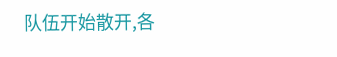队伍开始散开,各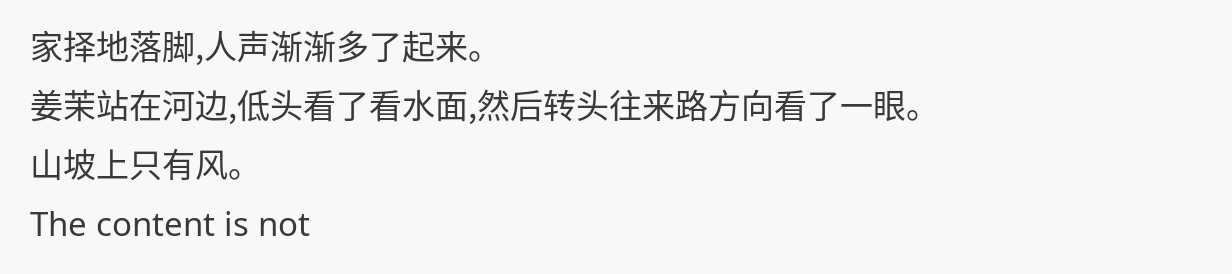家择地落脚,人声渐渐多了起来。
姜茉站在河边,低头看了看水面,然后转头往来路方向看了一眼。
山坡上只有风。
The content is not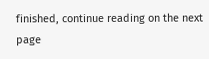finished, continue reading on the next page